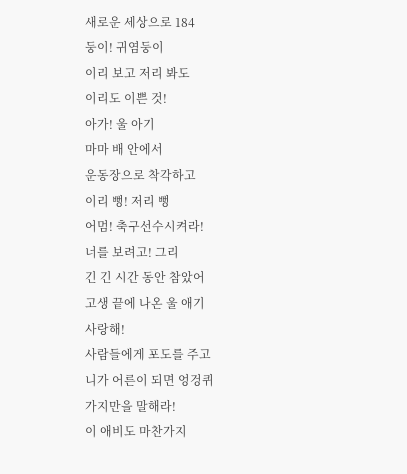새로운 세상으로 184
둥이! 귀염둥이
이리 보고 저리 봐도
이리도 이쁜 것!
아가! 울 아기
마마 배 안에서
운동장으로 착각하고
이리 뻥! 저리 뻥
어멈! 축구선수시켜라!
너를 보려고! 그리
긴 긴 시간 동안 참았어
고생 끝에 나온 울 애기
사랑해!
사람들에게 포도를 주고
니가 어른이 되면 엉겅퀴
가지만을 말해라!
이 애비도 마찬가지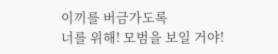이끼를 버금가도록
너를 위해! 모범을 보일 거야!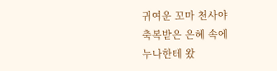귀여운 꼬마 천사야
축복받은 은혜 속에
누나한테 왔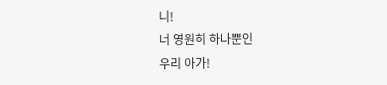니!
너 영원히 하나뿐인
우리 아가!